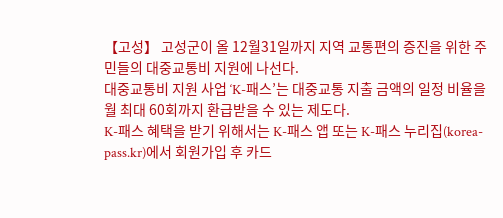【고성】 고성군이 올 12월31일까지 지역 교통편의 증진을 위한 주민들의 대중교통비 지원에 나선다.
대중교통비 지원 사업 ‘K-패스’는 대중교통 지출 금액의 일정 비율을 월 최대 60회까지 환급받을 수 있는 제도다.
K-패스 혜택을 받기 위해서는 K-패스 앱 또는 K-패스 누리집(korea-pass.kr)에서 회원가입 후 카드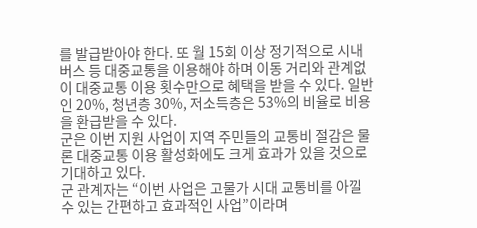를 발급받아야 한다. 또 월 15회 이상 정기적으로 시내버스 등 대중교통을 이용해야 하며 이동 거리와 관계없이 대중교통 이용 횟수만으로 혜택을 받을 수 있다. 일반인 20%, 청년층 30%, 저소득층은 53%의 비율로 비용을 환급받을 수 있다.
군은 이번 지원 사업이 지역 주민들의 교통비 절감은 물론 대중교통 이용 활성화에도 크게 효과가 있을 것으로 기대하고 있다.
군 관계자는 “이번 사업은 고물가 시대 교통비를 아낄 수 있는 간편하고 효과적인 사업”이라며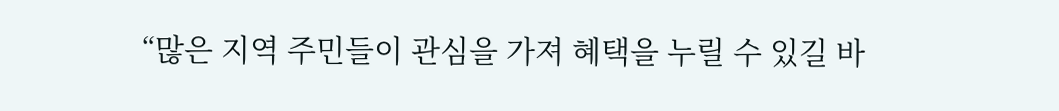“많은 지역 주민들이 관심을 가져 혜택을 누릴 수 있길 바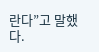란다”고 말했다.